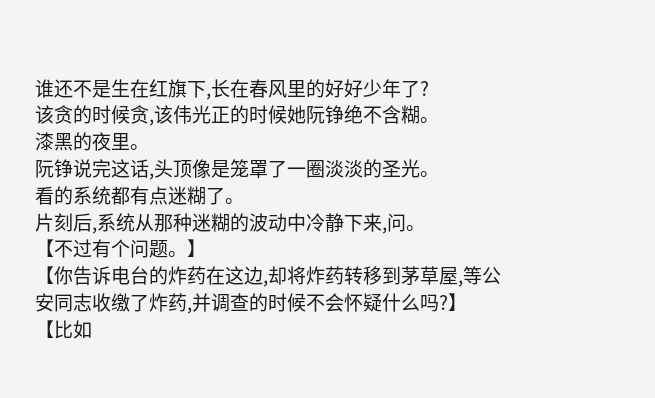谁还不是生在红旗下,长在春风里的好好少年了?
该贪的时候贪,该伟光正的时候她阮铮绝不含糊。
漆黑的夜里。
阮铮说完这话,头顶像是笼罩了一圈淡淡的圣光。
看的系统都有点迷糊了。
片刻后,系统从那种迷糊的波动中冷静下来,问。
【不过有个问题。】
【你告诉电台的炸药在这边,却将炸药转移到茅草屋,等公安同志收缴了炸药,并调查的时候不会怀疑什么吗?】
【比如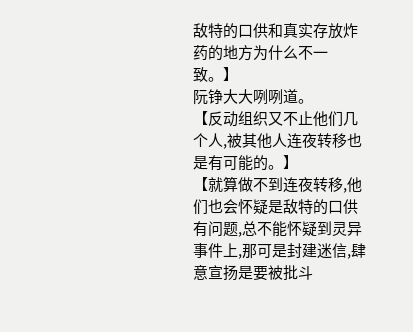敌特的口供和真实存放炸药的地方为什么不一致。】
阮铮大大咧咧道。
【反动组织又不止他们几个人,被其他人连夜转移也是有可能的。】
【就算做不到连夜转移,他们也会怀疑是敌特的口供有问题,总不能怀疑到灵异事件上,那可是封建迷信,肆意宣扬是要被批斗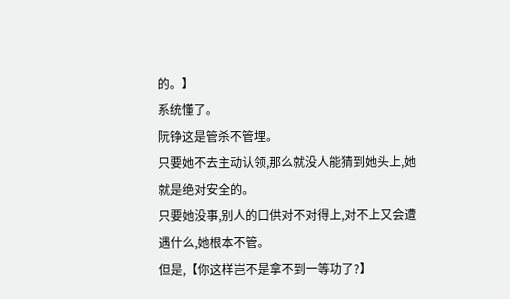的。】
系统懂了。
阮铮这是管杀不管埋。
只要她不去主动认领,那么就没人能猜到她头上,她就是绝对安全的。
只要她没事,别人的口供对不对得上,对不上又会遭遇什么,她根本不管。
但是,【你这样岂不是拿不到一等功了?】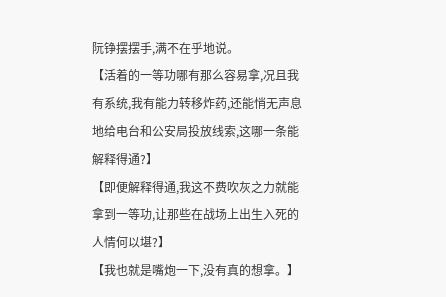阮铮摆摆手,满不在乎地说。
【活着的一等功哪有那么容易拿,况且我有系统,我有能力转移炸药,还能悄无声息地给电台和公安局投放线索,这哪一条能解释得通?】
【即便解释得通,我这不费吹灰之力就能拿到一等功,让那些在战场上出生入死的人情何以堪?】
【我也就是嘴炮一下,没有真的想拿。】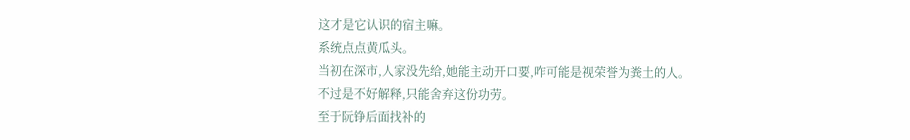这才是它认识的宿主嘛。
系统点点黄瓜头。
当初在深市,人家没先给,她能主动开口要,咋可能是视荣誉为粪土的人。
不过是不好解释,只能舍弃这份功劳。
至于阮铮后面找补的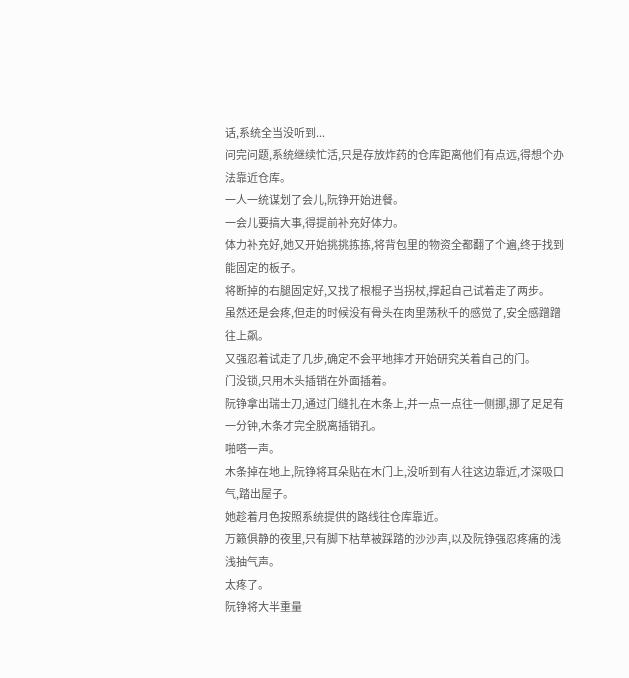话,系统全当没听到...
问完问题,系统继续忙活,只是存放炸药的仓库距离他们有点远,得想个办法靠近仓库。
一人一统谋划了会儿,阮铮开始进餐。
一会儿要搞大事,得提前补充好体力。
体力补充好,她又开始挑挑拣拣,将背包里的物资全都翻了个遍,终于找到能固定的板子。
将断掉的右腿固定好,又找了根棍子当拐杖,撑起自己试着走了两步。
虽然还是会疼,但走的时候没有骨头在肉里荡秋千的感觉了,安全感蹭蹭往上飙。
又强忍着试走了几步,确定不会平地摔才开始研究关着自己的门。
门没锁,只用木头插销在外面插着。
阮铮拿出瑞士刀,通过门缝扎在木条上,并一点一点往一侧挪,挪了足足有一分钟,木条才完全脱离插销孔。
啪嗒一声。
木条掉在地上,阮铮将耳朵贴在木门上,没听到有人往这边靠近,才深吸口气,踏出屋子。
她趁着月色按照系统提供的路线往仓库靠近。
万籁俱静的夜里,只有脚下枯草被踩踏的沙沙声,以及阮铮强忍疼痛的浅浅抽气声。
太疼了。
阮铮将大半重量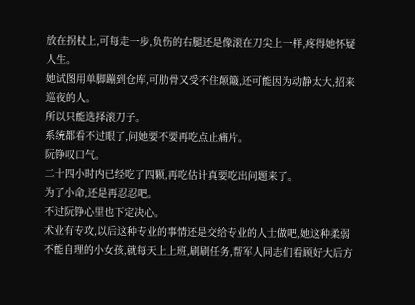放在拐杖上,可每走一步,负伤的右腿还是像滚在刀尖上一样,疼得她怀疑人生。
她试图用单脚蹦到仓库,可肋骨又受不住颠簸,还可能因为动静太大,招来巡夜的人。
所以只能选择滚刀子。
系统都看不过眼了,问她要不要再吃点止痛片。
阮铮叹口气。
二十四小时内已经吃了四颗,再吃估计真要吃出问题来了。
为了小命,还是再忍忍吧。
不过阮铮心里也下定决心。
术业有专攻,以后这种专业的事情还是交给专业的人士做吧,她这种柔弱不能自理的小女孩,就每天上上班,刷刷任务,帮军人同志们看顾好大后方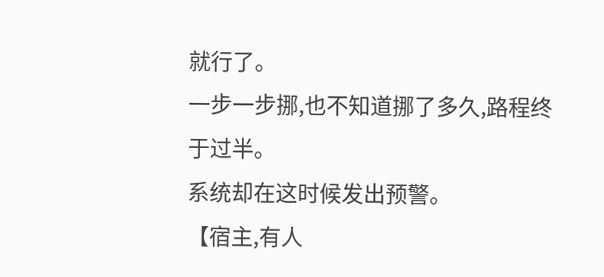就行了。
一步一步挪,也不知道挪了多久,路程终于过半。
系统却在这时候发出预警。
【宿主,有人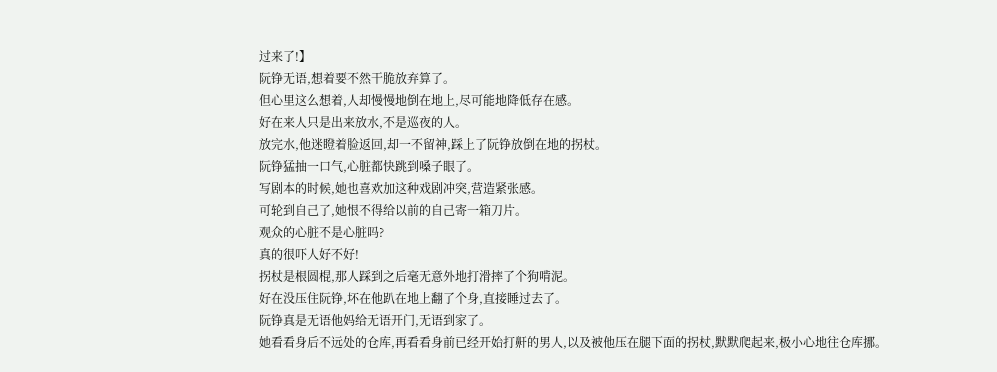过来了!】
阮铮无语,想着要不然干脆放弃算了。
但心里这么想着,人却慢慢地倒在地上,尽可能地降低存在感。
好在来人只是出来放水,不是巡夜的人。
放完水,他迷瞪着脸返回,却一不留神,踩上了阮铮放倒在地的拐杖。
阮铮猛抽一口气,心脏都快跳到嗓子眼了。
写剧本的时候,她也喜欢加这种戏剧冲突,营造紧张感。
可轮到自己了,她恨不得给以前的自己寄一箱刀片。
观众的心脏不是心脏吗?
真的很吓人好不好!
拐杖是根圆棍,那人踩到之后毫无意外地打滑摔了个狗啃泥。
好在没压住阮铮,坏在他趴在地上翻了个身,直接睡过去了。
阮铮真是无语他妈给无语开门,无语到家了。
她看看身后不远处的仓库,再看看身前已经开始打鼾的男人,以及被他压在腿下面的拐杖,默默爬起来,极小心地往仓库挪。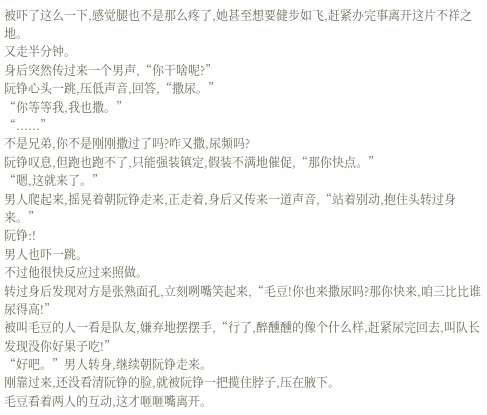被吓了这么一下,感觉腿也不是那么疼了,她甚至想要健步如飞,赶紧办完事离开这片不祥之地。
又走半分钟。
身后突然传过来一个男声,“你干啥呢?”
阮铮心头一跳,压低声音,回答,“撒尿。”
“你等等我,我也撒。”
“......”
不是兄弟,你不是刚刚撒过了吗?咋又撒,尿频吗?
阮铮叹息,但跑也跑不了,只能强装镇定,假装不满地催促,“那你快点。”
“嗯,这就来了。”
男人爬起来,摇晃着朝阮铮走来,正走着,身后又传来一道声音,“站着别动,抱住头转过身来。”
阮铮:!
男人也吓一跳。
不过他很快反应过来照做。
转过身后发现对方是张熟面孔,立刻咧嘴笑起来,“毛豆!你也来撒尿吗?那你快来,咱三比比谁尿得高!”
被叫毛豆的人一看是队友,嫌弃地摆摆手,“行了,醉醺醺的像个什么样,赶紧尿完回去,叫队长发现没你好果子吃!”
“好吧。”男人转身,继续朝阮铮走来。
刚靠过来,还没看清阮铮的脸,就被阮铮一把揽住脖子,压在腋下。
毛豆看着两人的互动,这才咂咂嘴离开。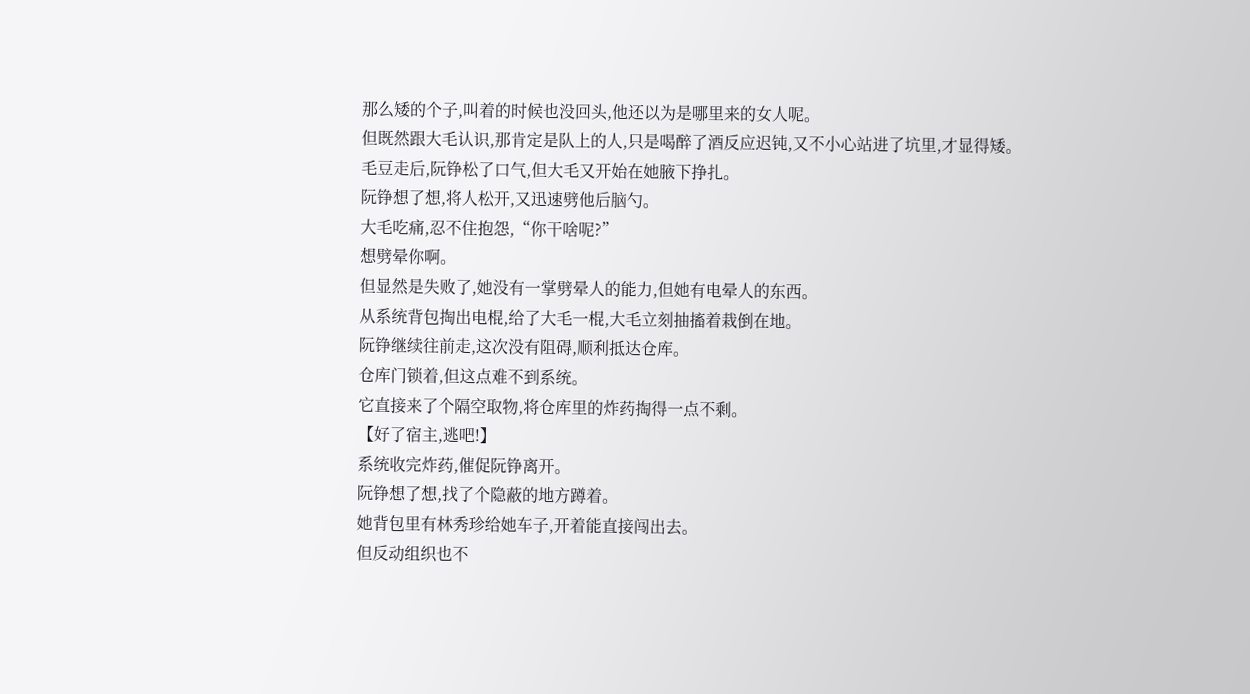那么矮的个子,叫着的时候也没回头,他还以为是哪里来的女人呢。
但既然跟大毛认识,那肯定是队上的人,只是喝醉了酒反应迟钝,又不小心站进了坑里,才显得矮。
毛豆走后,阮铮松了口气,但大毛又开始在她腋下挣扎。
阮铮想了想,将人松开,又迅速劈他后脑勺。
大毛吃痛,忍不住抱怨,“你干啥呢?”
想劈晕你啊。
但显然是失败了,她没有一掌劈晕人的能力,但她有电晕人的东西。
从系统背包掏出电棍,给了大毛一棍,大毛立刻抽搐着栽倒在地。
阮铮继续往前走,这次没有阻碍,顺利抵达仓库。
仓库门锁着,但这点难不到系统。
它直接来了个隔空取物,将仓库里的炸药掏得一点不剩。
【好了宿主,逃吧!】
系统收完炸药,催促阮铮离开。
阮铮想了想,找了个隐蔽的地方蹲着。
她背包里有林秀珍给她车子,开着能直接闯出去。
但反动组织也不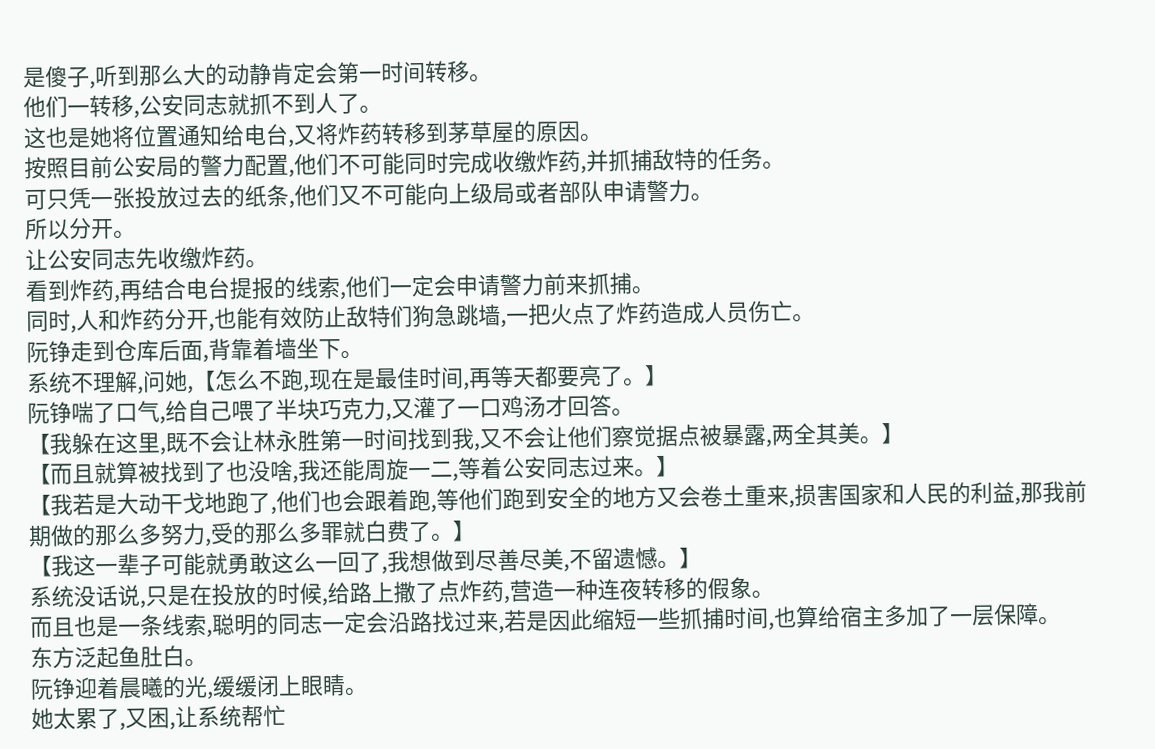是傻子,听到那么大的动静肯定会第一时间转移。
他们一转移,公安同志就抓不到人了。
这也是她将位置通知给电台,又将炸药转移到茅草屋的原因。
按照目前公安局的警力配置,他们不可能同时完成收缴炸药,并抓捕敌特的任务。
可只凭一张投放过去的纸条,他们又不可能向上级局或者部队申请警力。
所以分开。
让公安同志先收缴炸药。
看到炸药,再结合电台提报的线索,他们一定会申请警力前来抓捕。
同时,人和炸药分开,也能有效防止敌特们狗急跳墙,一把火点了炸药造成人员伤亡。
阮铮走到仓库后面,背靠着墙坐下。
系统不理解,问她,【怎么不跑,现在是最佳时间,再等天都要亮了。】
阮铮喘了口气,给自己喂了半块巧克力,又灌了一口鸡汤才回答。
【我躲在这里,既不会让林永胜第一时间找到我,又不会让他们察觉据点被暴露,两全其美。】
【而且就算被找到了也没啥,我还能周旋一二,等着公安同志过来。】
【我若是大动干戈地跑了,他们也会跟着跑,等他们跑到安全的地方又会卷土重来,损害国家和人民的利益,那我前期做的那么多努力,受的那么多罪就白费了。】
【我这一辈子可能就勇敢这么一回了,我想做到尽善尽美,不留遗憾。】
系统没话说,只是在投放的时候,给路上撒了点炸药,营造一种连夜转移的假象。
而且也是一条线索,聪明的同志一定会沿路找过来,若是因此缩短一些抓捕时间,也算给宿主多加了一层保障。
东方泛起鱼肚白。
阮铮迎着晨曦的光,缓缓闭上眼睛。
她太累了,又困,让系统帮忙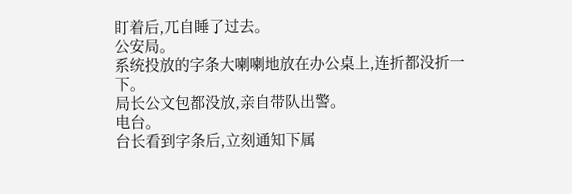盯着后,兀自睡了过去。
公安局。
系统投放的字条大喇喇地放在办公桌上,连折都没折一下。
局长公文包都没放,亲自带队出警。
电台。
台长看到字条后,立刻通知下属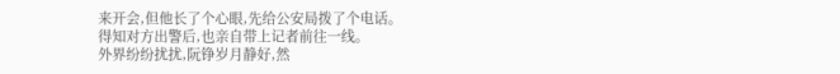来开会,但他长了个心眼,先给公安局拨了个电话。
得知对方出警后,也亲自带上记者前往一线。
外界纷纷扰扰,阮铮岁月静好,然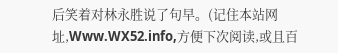后笑着对林永胜说了句早。(记住本站网址,Www.WX52.info,方便下次阅读,或且百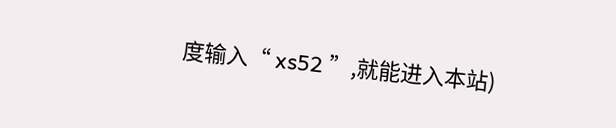度输入“ xs52 ”,就能进入本站)